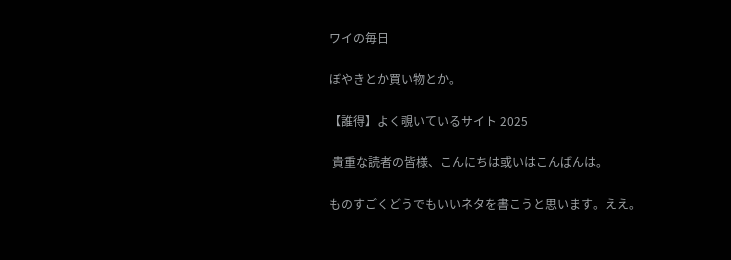ワイの毎日

ぼやきとか買い物とか。

【誰得】よく覗いているサイト 2025

 貴重な読者の皆様、こんにちは或いはこんばんは。

ものすごくどうでもいいネタを書こうと思います。ええ。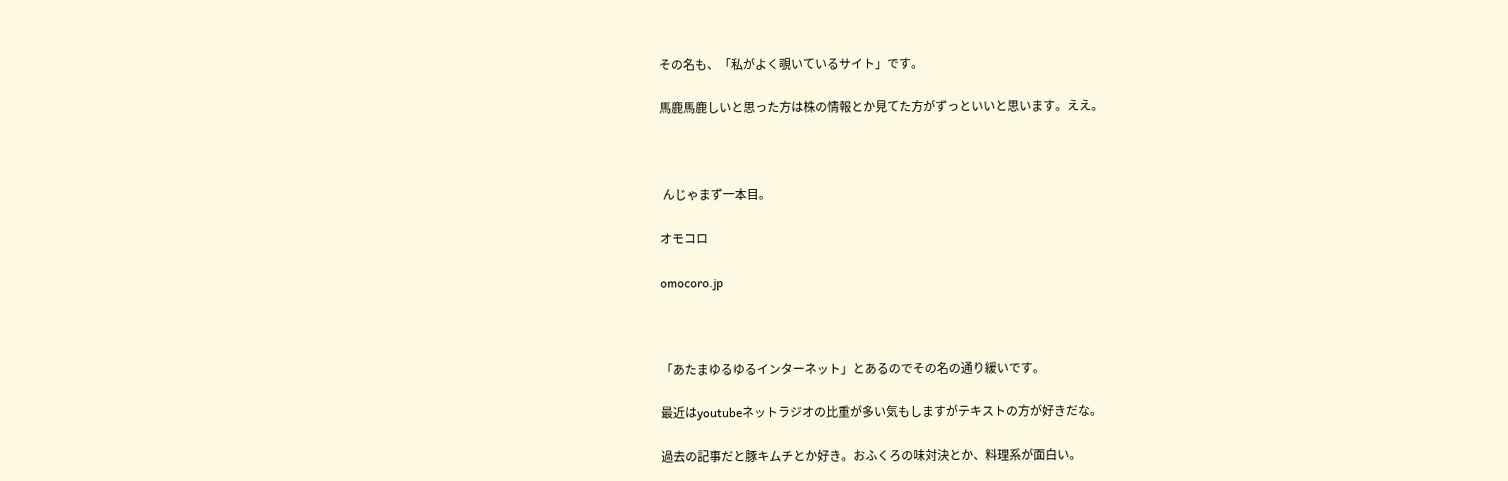その名も、「私がよく覗いているサイト」です。

馬鹿馬鹿しいと思った方は株の情報とか見てた方がずっといいと思います。ええ。



 んじゃまず一本目。

オモコロ

omocoro.jp



「あたまゆるゆるインターネット」とあるのでその名の通り緩いです。

最近はyoutubeネットラジオの比重が多い気もしますがテキストの方が好きだな。

過去の記事だと豚キムチとか好き。おふくろの味対決とか、料理系が面白い。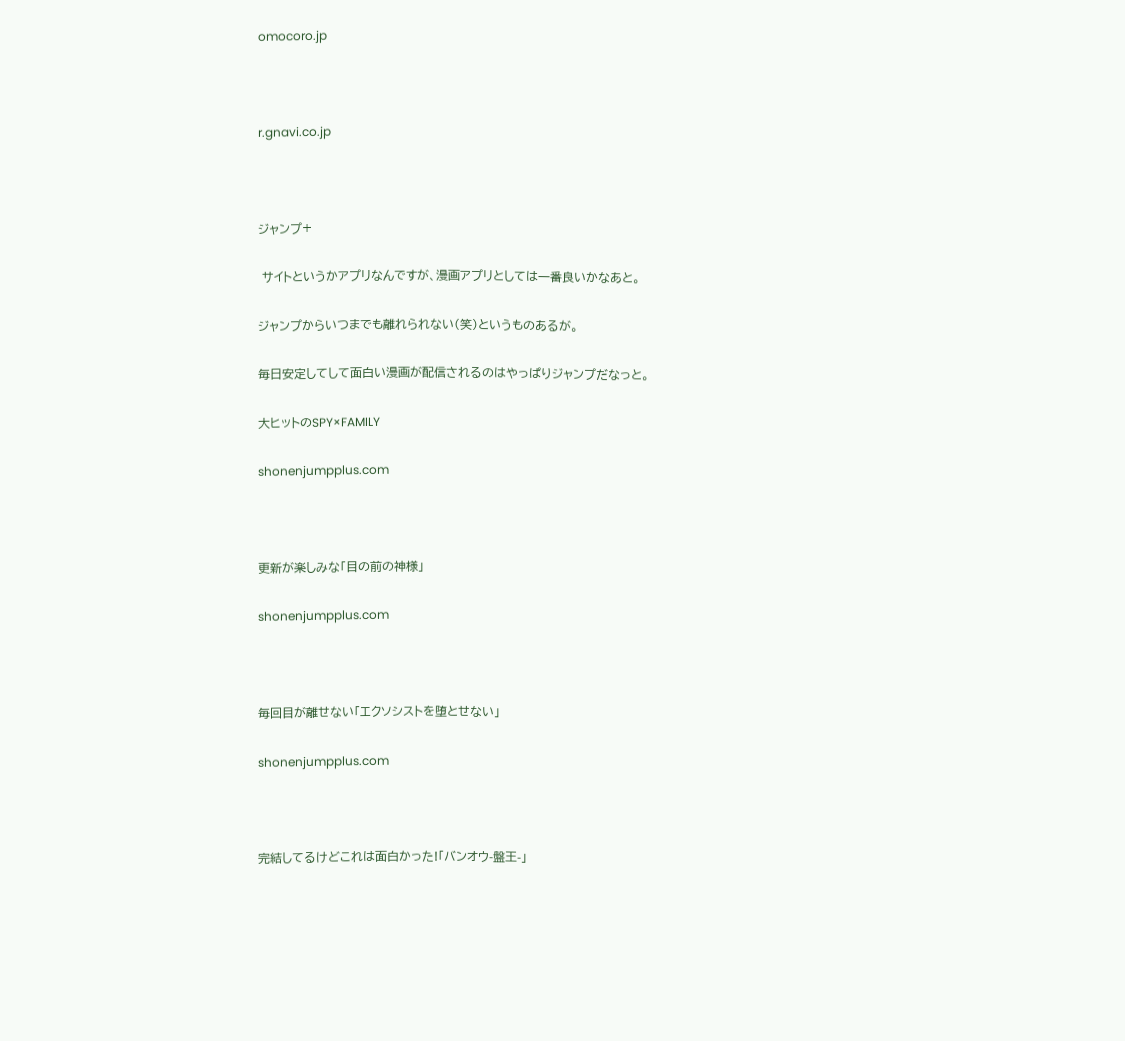omocoro.jp



r.gnavi.co.jp



ジャンプ+

 サイトというかアプリなんですが、漫画アプリとしては一番良いかなあと。

ジャンプからいつまでも離れられない(笑)というものあるが。

毎日安定してして面白い漫画が配信されるのはやっぱりジャンプだなっと。

大ヒットのSPY×FAMILY

shonenjumpplus.com



更新が楽しみな「目の前の神様」

shonenjumpplus.com



毎回目が離せない「エクソシストを堕とせない」

shonenjumpplus.com



完結してるけどこれは面白かった!「バンオウ-盤王-」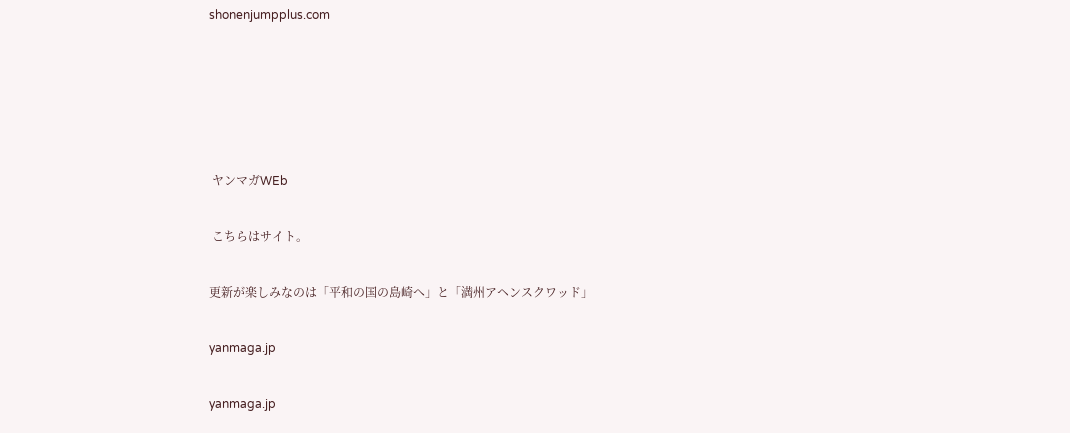shonenjumpplus.com





 ヤンマガWEb

 こちらはサイト。

更新が楽しみなのは「平和の国の島崎へ」と「満州アヘンスクワッド」

yanmaga.jp

yanmaga.jp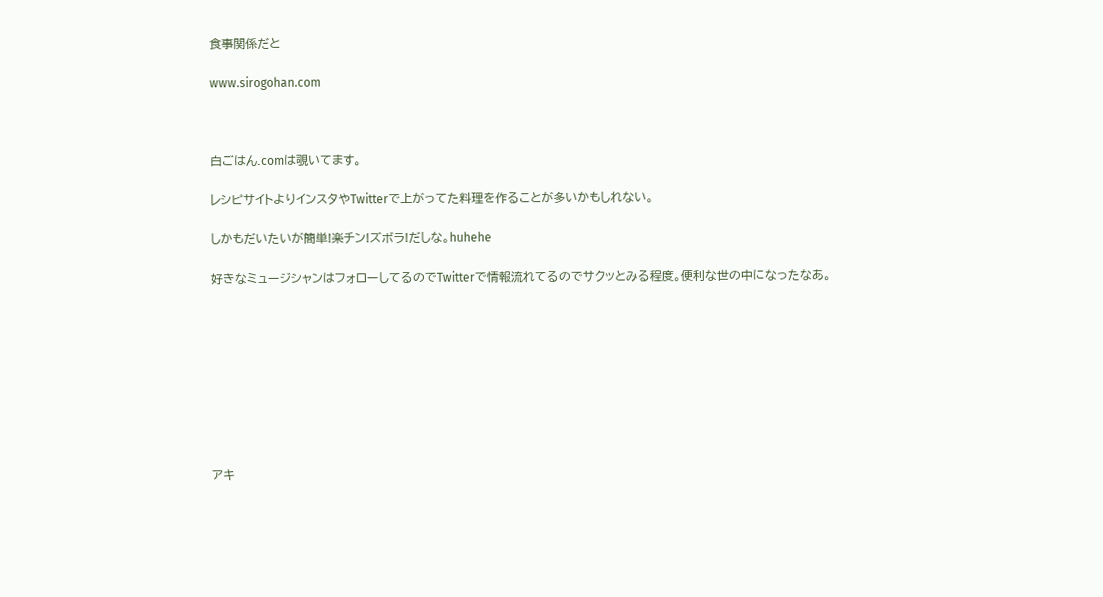食事関係だと

www.sirogohan.com



白ごはん.comは覗いてます。

レシピサイトよりインスタやTwitterで上がってた料理を作ることが多いかもしれない。

しかもだいたいが簡単!楽チン!ズボラ!だしな。huhehe

好きなミュージシャンはフォローしてるのでTwitterで情報流れてるのでサクッとみる程度。便利な世の中になったなあ。









アキ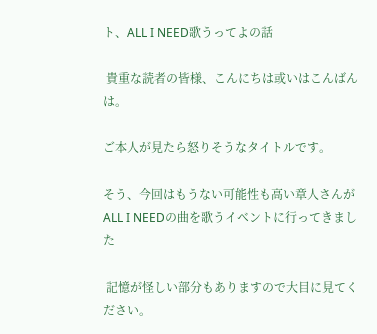ト、ALL I NEED歌うってよの話

 貴重な読者の皆様、こんにちは或いはこんばんは。

ご本人が見たら怒りそうなタイトルです。

そう、今回はもうない可能性も高い章人さんがALL I NEEDの曲を歌うイベントに行ってきました

 記憶が怪しい部分もありますので大目に見てください。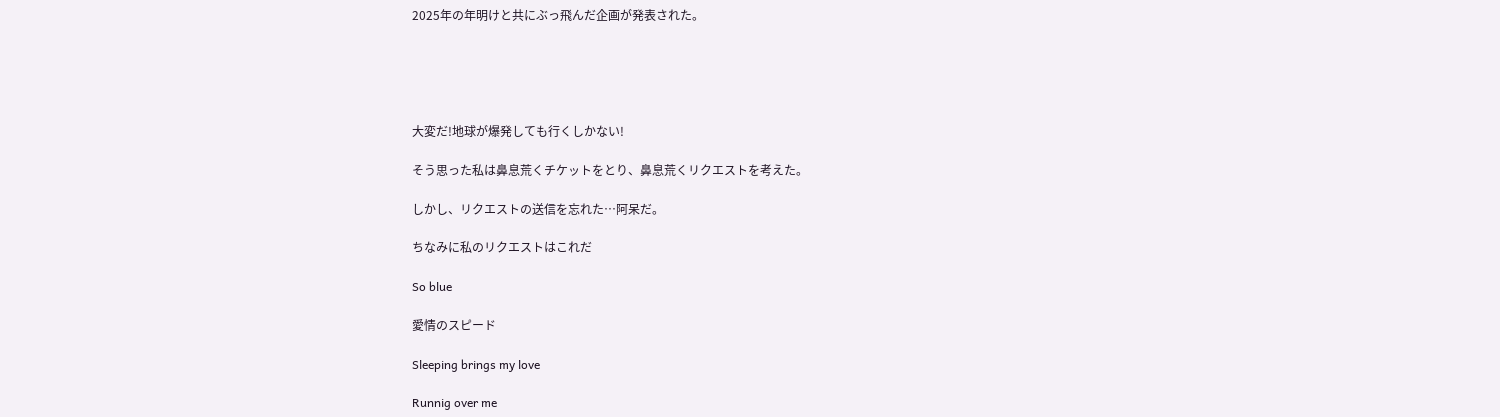2025年の年明けと共にぶっ飛んだ企画が発表された。





大変だ!地球が爆発しても行くしかない!

そう思った私は鼻息荒くチケットをとり、鼻息荒くリクエストを考えた。

しかし、リクエストの送信を忘れた…阿呆だ。

ちなみに私のリクエストはこれだ

So blue

愛情のスピード

Sleeping brings my love

Runnig over me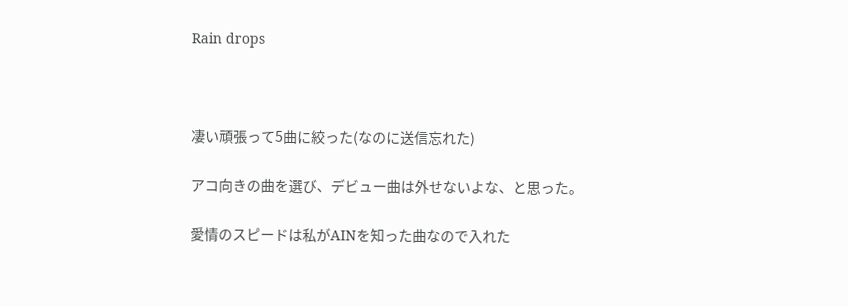Rain drops



凄い頑張って5曲に絞った(なのに送信忘れた)

アコ向きの曲を選び、デビュー曲は外せないよな、と思った。

愛情のスピードは私がAINを知った曲なので入れた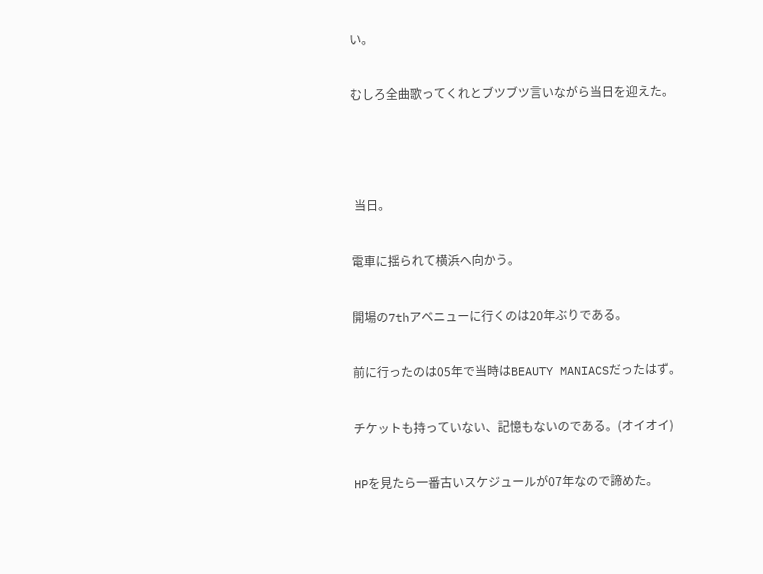い。

むしろ全曲歌ってくれとブツブツ言いながら当日を迎えた。



 当日。

電車に揺られて横浜へ向かう。

開場の7thアベニューに行くのは20年ぶりである。

前に行ったのは05年で当時はBEAUTY MANIACSだったはず。

チケットも持っていない、記憶もないのである。(オイオイ)

HPを見たら一番古いスケジュールが07年なので諦めた。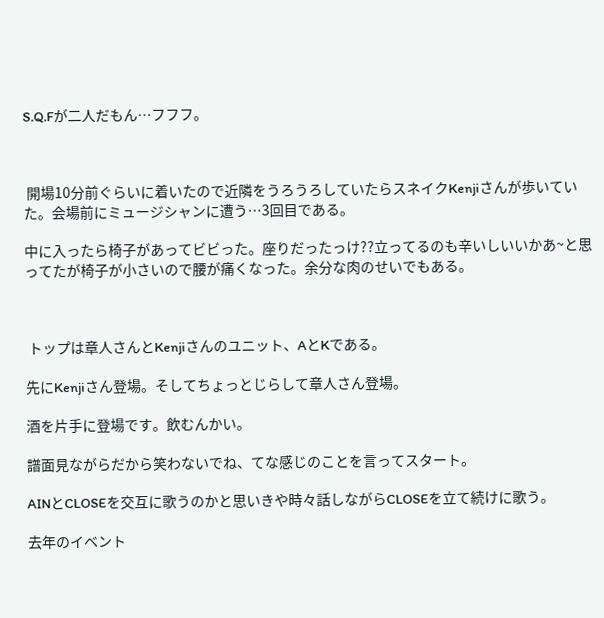S.Q.Fが二人だもん…フフフ。



 開場10分前ぐらいに着いたので近隣をうろうろしていたらスネイクKenjiさんが歩いていた。会場前にミュージシャンに遭う…3回目である。

中に入ったら椅子があってビビった。座りだったっけ??立ってるのも辛いしいいかあ~と思ってたが椅子が小さいので腰が痛くなった。余分な肉のせいでもある。



 トップは章人さんとKenjiさんのユニット、AとKである。

先にKenjiさん登場。そしてちょっとじらして章人さん登場。

酒を片手に登場です。飲むんかい。

譜面見ながらだから笑わないでね、てな感じのことを言ってスタート。

AINとCLOSEを交互に歌うのかと思いきや時々話しながらCLOSEを立て続けに歌う。

去年のイベント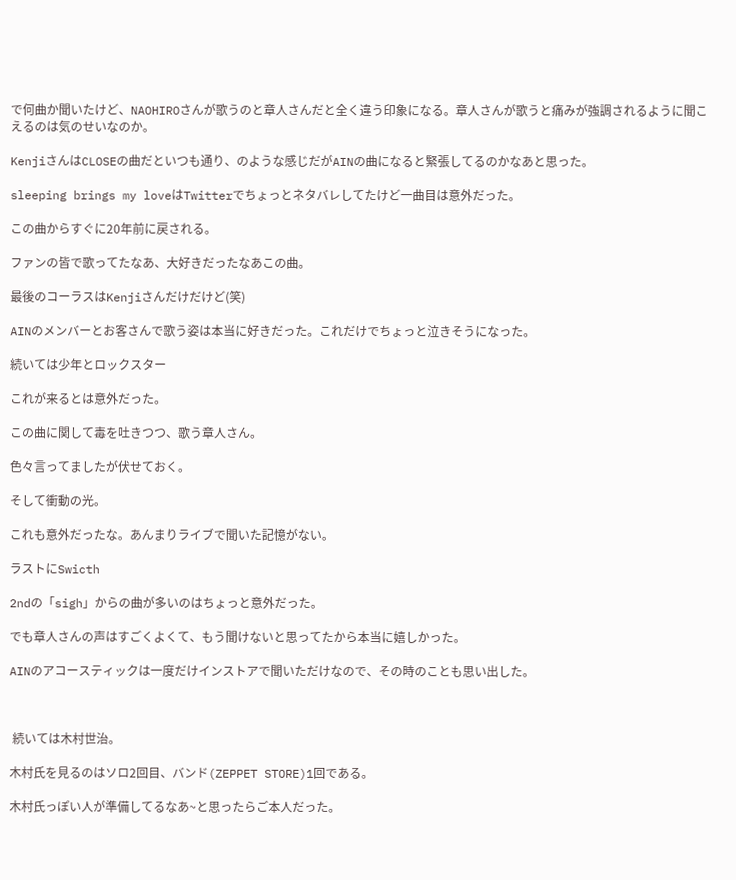で何曲か聞いたけど、NAOHIROさんが歌うのと章人さんだと全く違う印象になる。章人さんが歌うと痛みが強調されるように聞こえるのは気のせいなのか。

KenjiさんはCLOSEの曲だといつも通り、のような感じだがAINの曲になると緊張してるのかなあと思った。

sleeping brings my loveはTwitterでちょっとネタバレしてたけど一曲目は意外だった。

この曲からすぐに20年前に戻される。

ファンの皆で歌ってたなあ、大好きだったなあこの曲。

最後のコーラスはKenjiさんだけだけど(笑)

AINのメンバーとお客さんで歌う姿は本当に好きだった。これだけでちょっと泣きそうになった。

続いては少年とロックスター

これが来るとは意外だった。

この曲に関して毒を吐きつつ、歌う章人さん。

色々言ってましたが伏せておく。

そして衝動の光。

これも意外だったな。あんまりライブで聞いた記憶がない。

ラストにSwicth

2ndの「sigh」からの曲が多いのはちょっと意外だった。

でも章人さんの声はすごくよくて、もう聞けないと思ってたから本当に嬉しかった。

AINのアコースティックは一度だけインストアで聞いただけなので、その時のことも思い出した。



 続いては木村世治。

木村氏を見るのはソロ2回目、バンド(ZEPPET STORE)1回である。

木村氏っぽい人が準備してるなあ~と思ったらご本人だった。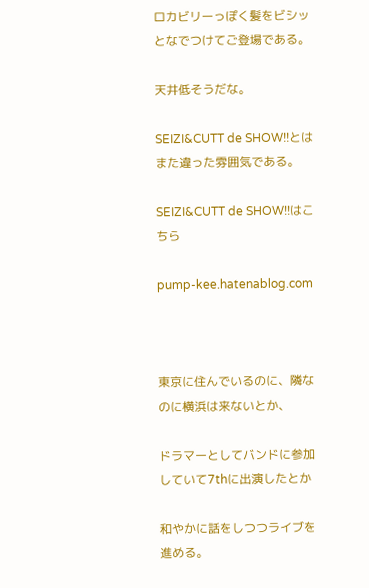ロカビリーっぽく髪をビシッとなでつけてご登場である。

天井低そうだな。

SEIZI&CUTT de SHOW!!とはまた違った雰囲気である。

SEIZI&CUTT de SHOW!!はこちら

pump-kee.hatenablog.com



東京に住んでいるのに、隣なのに横浜は来ないとか、

ドラマーとしてバンドに参加していて7thに出演したとか

和やかに話をしつつライブを進める。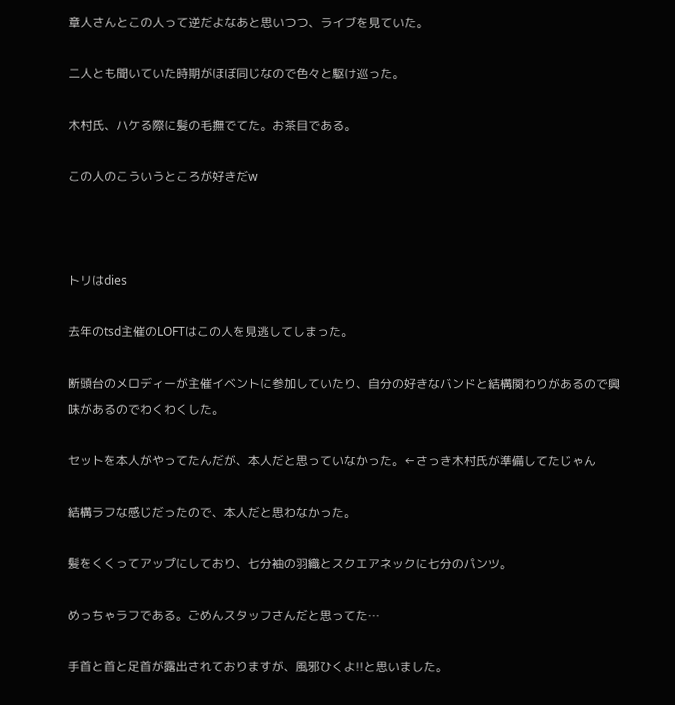章人さんとこの人って逆だよなあと思いつつ、ライブを見ていた。

二人とも聞いていた時期がほぼ同じなので色々と駆け巡った。

木村氏、ハケる際に髪の毛撫でてた。お茶目である。

この人のこういうところが好きだw



トリはdies

去年のtsd主催のLOFTはこの人を見逃してしまった。

断頭台のメロディーが主催イベントに参加していたり、自分の好きなバンドと結構関わりがあるので興味があるのでわくわくした。

セットを本人がやってたんだが、本人だと思っていなかった。←さっき木村氏が準備してたじゃん

結構ラフな感じだったので、本人だと思わなかった。

髪をくくってアップにしており、七分袖の羽織とスクエアネックに七分のパンツ。

めっちゃラフである。ごめんスタッフさんだと思ってた…

手首と首と足首が露出されておりますが、風邪ひくよ!!と思いました。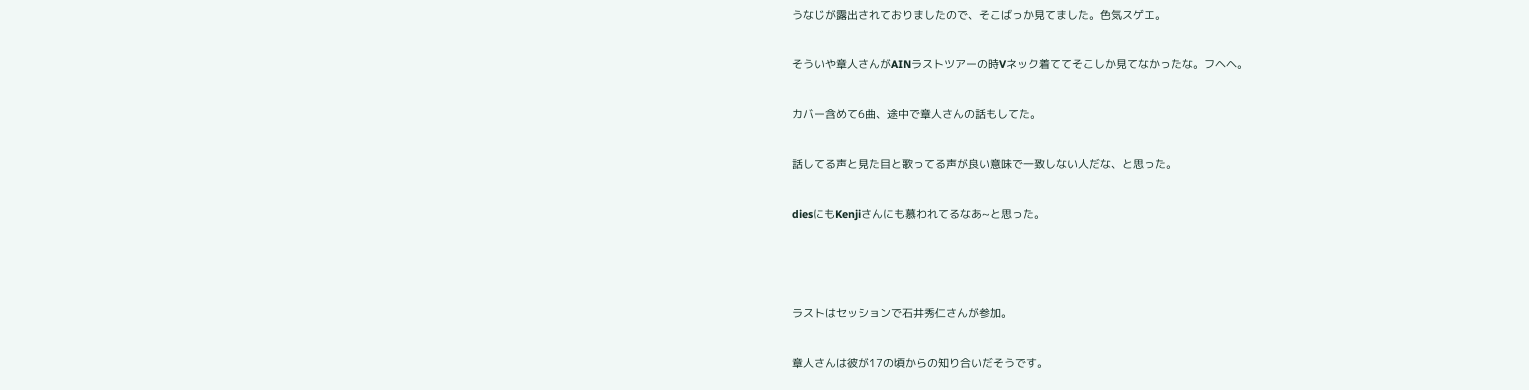うなじが露出されておりましたので、そこばっか見てました。色気スゲエ。

そういや章人さんがAINラストツアーの時Vネック着ててそこしか見てなかったな。フヘヘ。

カバー含めて6曲、途中で章人さんの話もしてた。

話してる声と見た目と歌ってる声が良い意味で一致しない人だな、と思った。

diesにもKenjiさんにも慕われてるなあ~と思った。



ラストはセッションで石井秀仁さんが参加。

章人さんは彼が17の頃からの知り合いだそうです。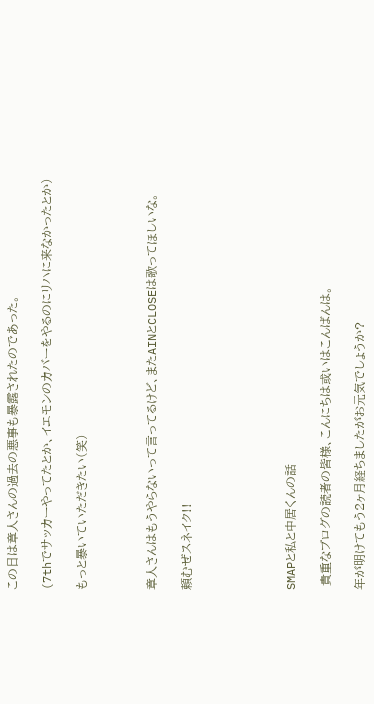この日は章人さんの過去の悪事も暴露されたのであった。

(7thでサッカーやってたとか、イエモンのカバーをやるのにリハに来なかったとか)

もっと暴いていただきたい(笑)



章人さんはもうやらないって言ってるけど、またAINとCLOSEは歌ってほしいな。

頼むぜスネイク!!





SMAPと私と中居くんの話

 貴重なブログの読者の皆様、こんにちは或いはこんばんは。

年が明けてもう2ヶ月経ちましたがお元気でしょうか?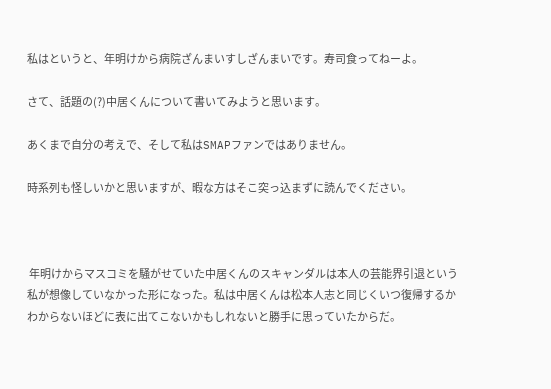私はというと、年明けから病院ざんまいすしざんまいです。寿司食ってねーよ。

さて、話題の(?)中居くんについて書いてみようと思います。

あくまで自分の考えで、そして私はSMAPファンではありません。

時系列も怪しいかと思いますが、暇な方はそこ突っ込まずに読んでください。



 年明けからマスコミを騒がせていた中居くんのスキャンダルは本人の芸能界引退という私が想像していなかった形になった。私は中居くんは松本人志と同じくいつ復帰するかわからないほどに表に出てこないかもしれないと勝手に思っていたからだ。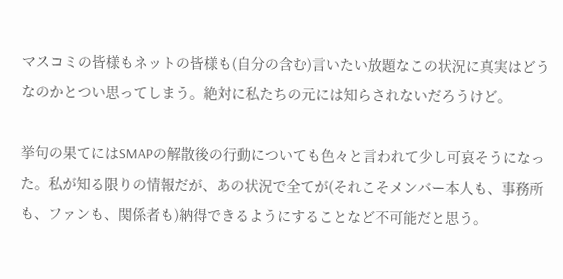マスコミの皆様もネットの皆様も(自分の含む)言いたい放題なこの状況に真実はどうなのかとつい思ってしまう。絶対に私たちの元には知らされないだろうけど。

挙句の果てにはSMAPの解散後の行動についても色々と言われて少し可哀そうになった。私が知る限りの情報だが、あの状況で全てが(それこそメンバー本人も、事務所も、ファンも、関係者も)納得できるようにすることなど不可能だと思う。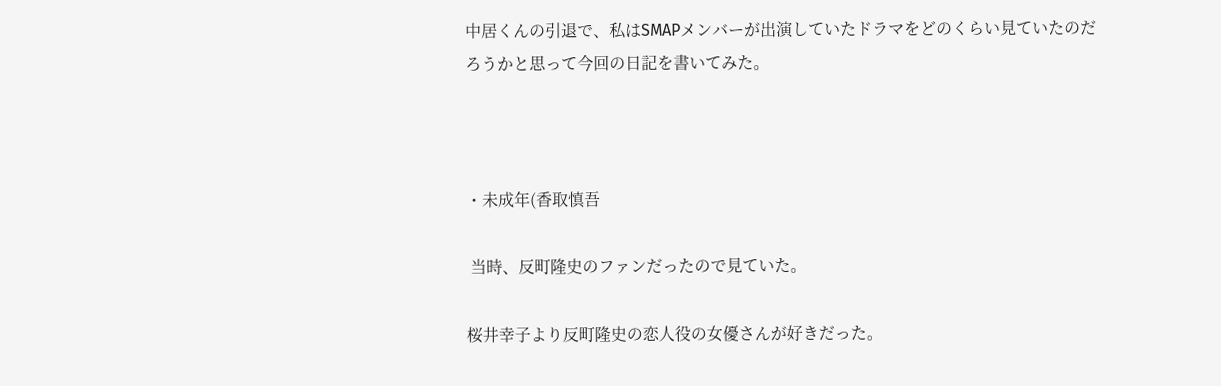中居くんの引退で、私はSMAPメンバーが出演していたドラマをどのくらい見ていたのだろうかと思って今回の日記を書いてみた。



・未成年(香取慎吾

 当時、反町隆史のファンだったので見ていた。

桜井幸子より反町隆史の恋人役の女優さんが好きだった。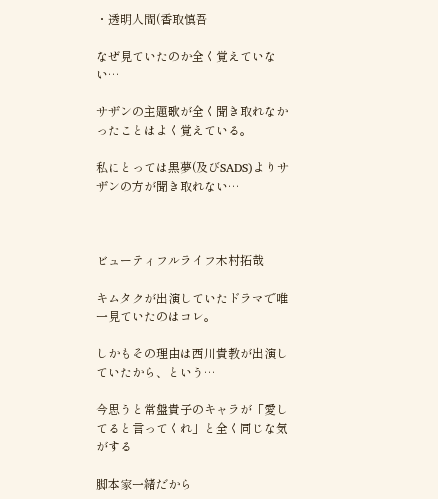・透明人間(香取慎吾

なぜ見ていたのか全く覚えていない…

サザンの主題歌が全く聞き取れなかったことはよく覚えている。

私にとっては黒夢(及びSADS)よりサザンの方が聞き取れない…



ビューティフルライフ木村拓哉

キムタクが出演していたドラマで唯一見ていたのはコレ。

しかもその理由は西川貴教が出演していたから、という…

今思うと常盤貴子のキャラが「愛してると言ってくれ」と全く同じな気がする

脚本家一緒だから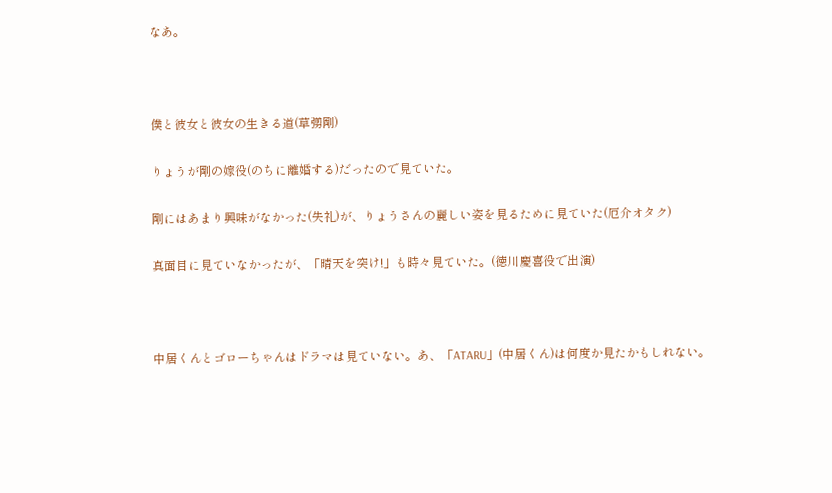なあ。



僕と彼女と彼女の生きる道(草彅剛)

りょうが剛の嫁役(のちに離婚する)だったので見ていた。

剛にはあまり興味がなかった(失礼)が、りょうさんの麗しい姿を見るために見ていた(厄介オタク)

真面目に見ていなかったが、「晴天を突け!」も時々見ていた。(徳川慶喜役で出演)



中居くんとゴローちゃんはドラマは見ていない。あ、「ATARU」(中居くん)は何度か見たかもしれない。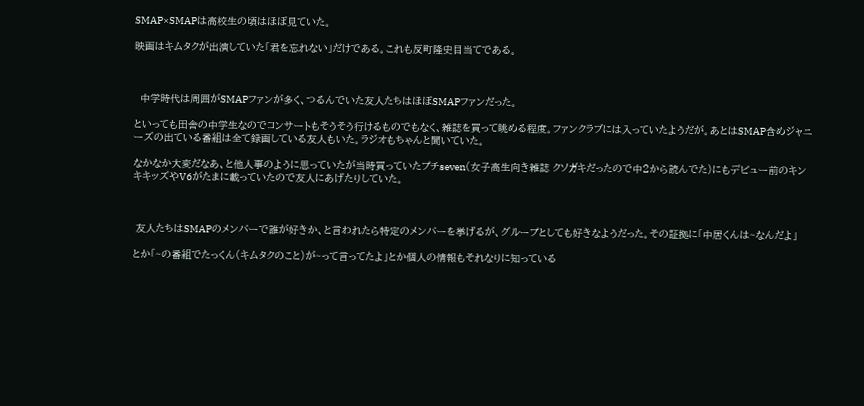SMAP×SMAPは高校生の頃はほぼ見ていた。

映画はキムタクが出演していた「君を忘れない」だけである。これも反町隆史目当てである。



  中学時代は周囲がSMAPファンが多く、つるんでいた友人たちはほぼSMAPファンだった。

といっても田舎の中学生なのでコンサートもそうそう行けるものでもなく、雑誌を買って眺める程度。ファンクラブには入っていたようだが。あとはSMAP含めジャニーズの出ている番組は全て録画している友人もいた。ラジオもちゃんと聞いていた。

なかなか大変だなあ、と他人事のように思っていたが当時買っていたプチseven(女子高生向き雑誌 クソガキだったので中2から読んでた)にもデビュー前のキンキキッズやV6がたまに載っていたので友人にあげたりしていた。



 友人たちはSMAPのメンバーで誰が好きか、と言われたら特定のメンバーを挙げるが、グループとしても好きなようだった。その証拠に「中居くんは~なんだよ」

とか「~の番組でたっくん(キムタクのこと)が~って言ってたよ」とか個人の情報もそれなりに知っている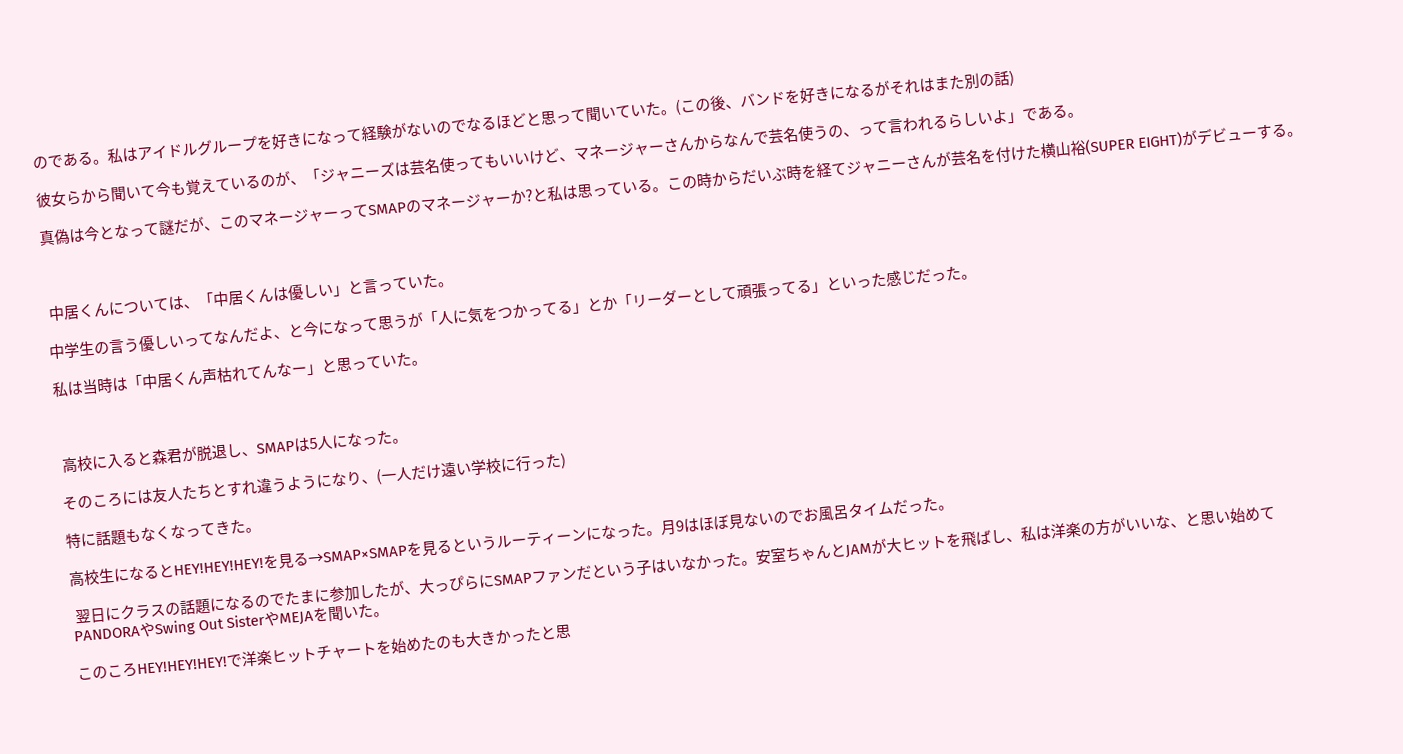のである。私はアイドルグループを好きになって経験がないのでなるほどと思って聞いていた。(この後、バンドを好きになるがそれはまた別の話)

彼女らから聞いて今も覚えているのが、「ジャニーズは芸名使ってもいいけど、マネージャーさんからなんで芸名使うの、って言われるらしいよ」である。

真偽は今となって謎だが、このマネージャーってSMAPのマネージャーか?と私は思っている。この時からだいぶ時を経てジャニーさんが芸名を付けた横山裕(SUPER EIGHT)がデビューする。



 中居くんについては、「中居くんは優しい」と言っていた。

中学生の言う優しいってなんだよ、と今になって思うが「人に気をつかってる」とか「リーダーとして頑張ってる」といった感じだった。

私は当時は「中居くん声枯れてんなー」と思っていた。



 高校に入ると森君が脱退し、SMAPは5人になった。

そのころには友人たちとすれ違うようになり、(一人だけ遠い学校に行った)

特に話題もなくなってきた。

高校生になるとHEY!HEY!HEY!を見る→SMAP×SMAPを見るというルーティーンになった。月9はほぼ見ないのでお風呂タイムだった。

 翌日にクラスの話題になるのでたまに参加したが、大っぴらにSMAPファンだという子はいなかった。安室ちゃんとJAMが大ヒットを飛ばし、私は洋楽の方がいいな、と思い始めてPANDORAやSwing Out SisterやMEJAを聞いた。

このころHEY!HEY!HEY!で洋楽ヒットチャートを始めたのも大きかったと思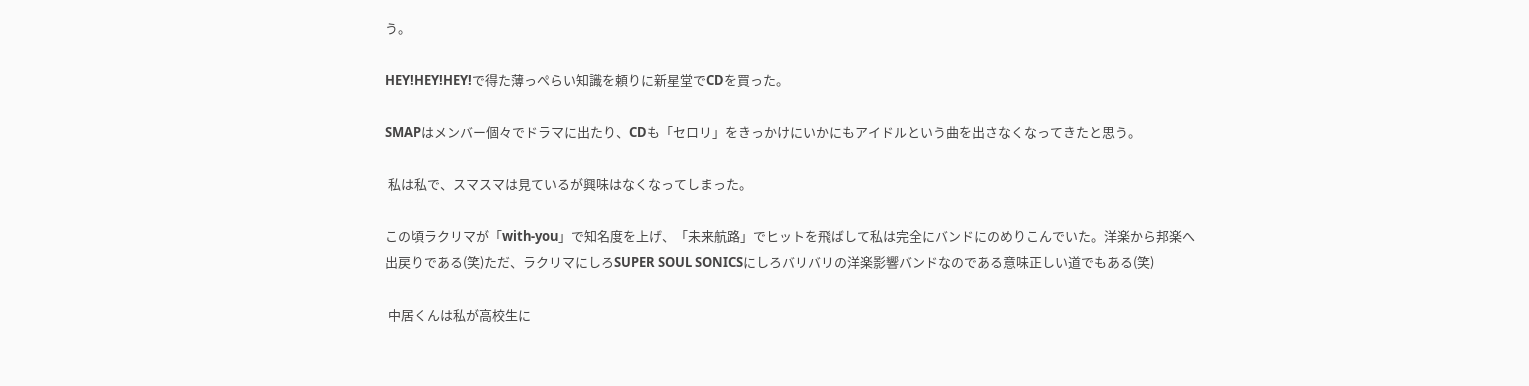う。

HEY!HEY!HEY!で得た薄っぺらい知識を頼りに新星堂でCDを買った。

SMAPはメンバー個々でドラマに出たり、CDも「セロリ」をきっかけにいかにもアイドルという曲を出さなくなってきたと思う。

 私は私で、スマスマは見ているが興味はなくなってしまった。

この頃ラクリマが「with-you」で知名度を上げ、「未来航路」でヒットを飛ばして私は完全にバンドにのめりこんでいた。洋楽から邦楽へ出戻りである(笑)ただ、ラクリマにしろSUPER SOUL SONICSにしろバリバリの洋楽影響バンドなのである意味正しい道でもある(笑)

 中居くんは私が高校生に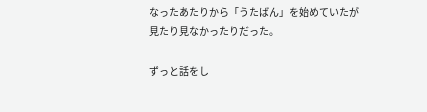なったあたりから「うたばん」を始めていたが見たり見なかったりだった。

ずっと話をし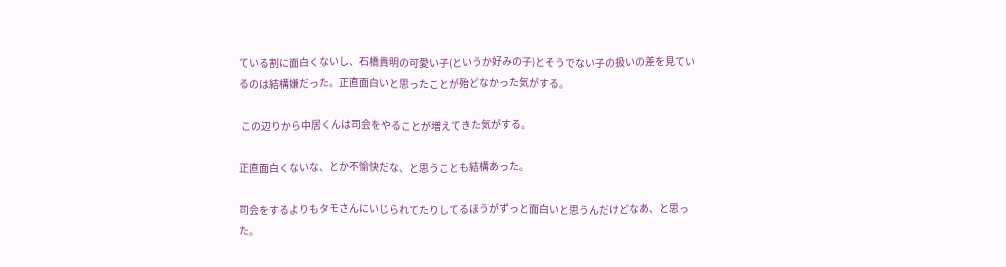ている割に面白くないし、石橋貴明の可愛い子(というか好みの子)とそうでない子の扱いの差を見ているのは結構嫌だった。正直面白いと思ったことが殆どなかった気がする。

 この辺りから中居くんは司会をやることが増えてきた気がする。

正直面白くないな、とか不愉快だな、と思うことも結構あった。

司会をするよりもタモさんにいじられてたりしてるほうがずっと面白いと思うんだけどなあ、と思った。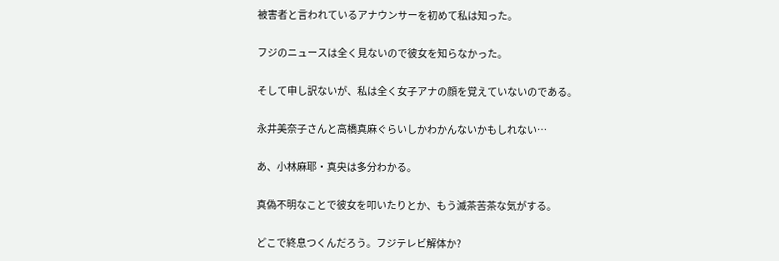被害者と言われているアナウンサーを初めて私は知った。

フジのニュースは全く見ないので彼女を知らなかった。

そして申し訳ないが、私は全く女子アナの顔を覚えていないのである。

永井美奈子さんと高橋真麻ぐらいしかわかんないかもしれない…

あ、小林麻耶・真央は多分わかる。

真偽不明なことで彼女を叩いたりとか、もう滅茶苦茶な気がする。

どこで終息つくんだろう。フジテレビ解体か?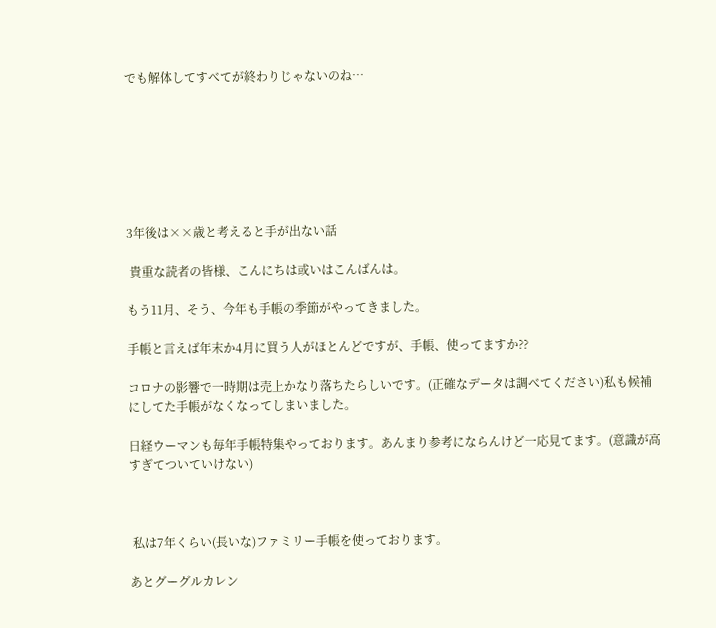でも解体してすべてが終わりじゃないのね…







3年後は××歳と考えると手が出ない話

 貴重な読者の皆様、こんにちは或いはこんばんは。

もう11月、そう、今年も手帳の季節がやってきました。

手帳と言えば年末か4月に買う人がほとんどですが、手帳、使ってますか??

コロナの影響で一時期は売上かなり落ちたらしいです。(正確なデータは調べてください)私も候補にしてた手帳がなくなってしまいました。

日経ウーマンも毎年手帳特集やっております。あんまり参考にならんけど一応見てます。(意識が高すぎてついていけない)



 私は7年くらい(長いな)ファミリー手帳を使っております。

あとグーグルカレン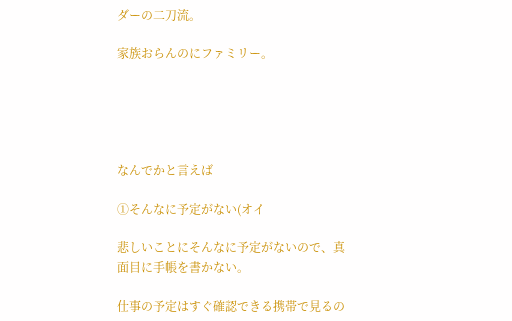ダーの二刀流。

家族おらんのにファミリー。





なんでかと言えば

①そんなに予定がない(オイ

悲しいことにそんなに予定がないので、真面目に手帳を書かない。

仕事の予定はすぐ確認できる携帯で見るの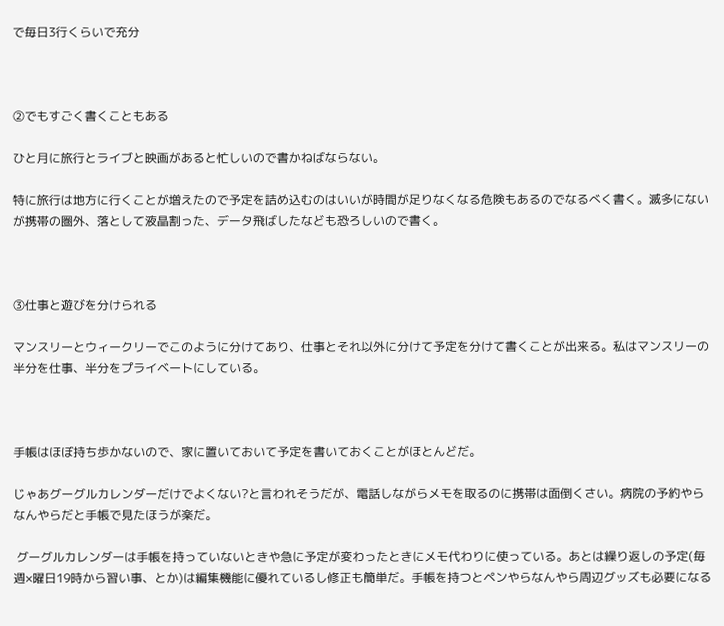で毎日3行くらいで充分



②でもすごく書くこともある

ひと月に旅行とライブと映画があると忙しいので書かねばならない。

特に旅行は地方に行くことが増えたので予定を詰め込むのはいいが時間が足りなくなる危険もあるのでなるべく書く。滅多にないが携帯の圏外、落として液晶割った、データ飛ばしたなども恐ろしいので書く。



③仕事と遊びを分けられる

マンスリーとウィークリーでこのように分けてあり、仕事とそれ以外に分けて予定を分けて書くことが出来る。私はマンスリーの半分を仕事、半分をプライベートにしている。



手帳はほぼ持ち歩かないので、家に置いておいて予定を書いておくことがほとんどだ。

じゃあグーグルカレンダーだけでよくない?と言われそうだが、電話しながらメモを取るのに携帯は面倒くさい。病院の予約やらなんやらだと手帳で見たほうが楽だ。

 グーグルカレンダーは手帳を持っていないときや急に予定が変わったときにメモ代わりに使っている。あとは繰り返しの予定(毎週×曜日19時から習い事、とか)は編集機能に優れているし修正も簡単だ。手帳を持つとペンやらなんやら周辺グッズも必要になる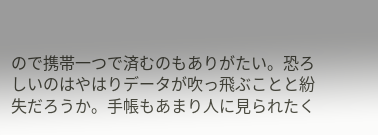ので携帯一つで済むのもありがたい。恐ろしいのはやはりデータが吹っ飛ぶことと紛失だろうか。手帳もあまり人に見られたく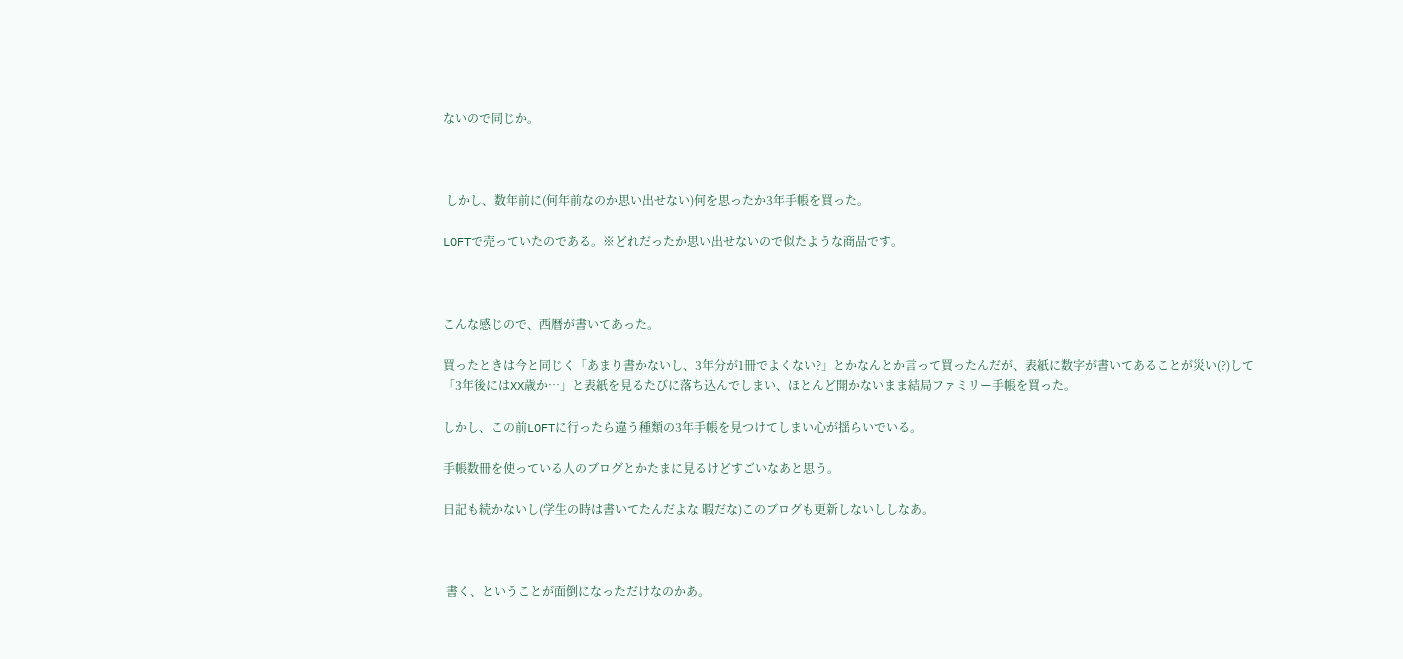ないので同じか。



 しかし、数年前に(何年前なのか思い出せない)何を思ったか3年手帳を買った。

LOFTで売っていたのである。※どれだったか思い出せないので似たような商品です。



こんな感じので、西暦が書いてあった。

買ったときは今と同じく「あまり書かないし、3年分が1冊でよくない?」とかなんとか言って買ったんだが、表紙に数字が書いてあることが災い(?)して「3年後にはXX歳か…」と表紙を見るたびに落ち込んでしまい、ほとんど開かないまま結局ファミリー手帳を買った。

しかし、この前LOFTに行ったら違う種類の3年手帳を見つけてしまい心が揺らいでいる。

手帳数冊を使っている人のブログとかたまに見るけどすごいなあと思う。

日記も続かないし(学生の時は書いてたんだよな 暇だな)このブログも更新しないししなあ。



 書く、ということが面倒になっただけなのかあ。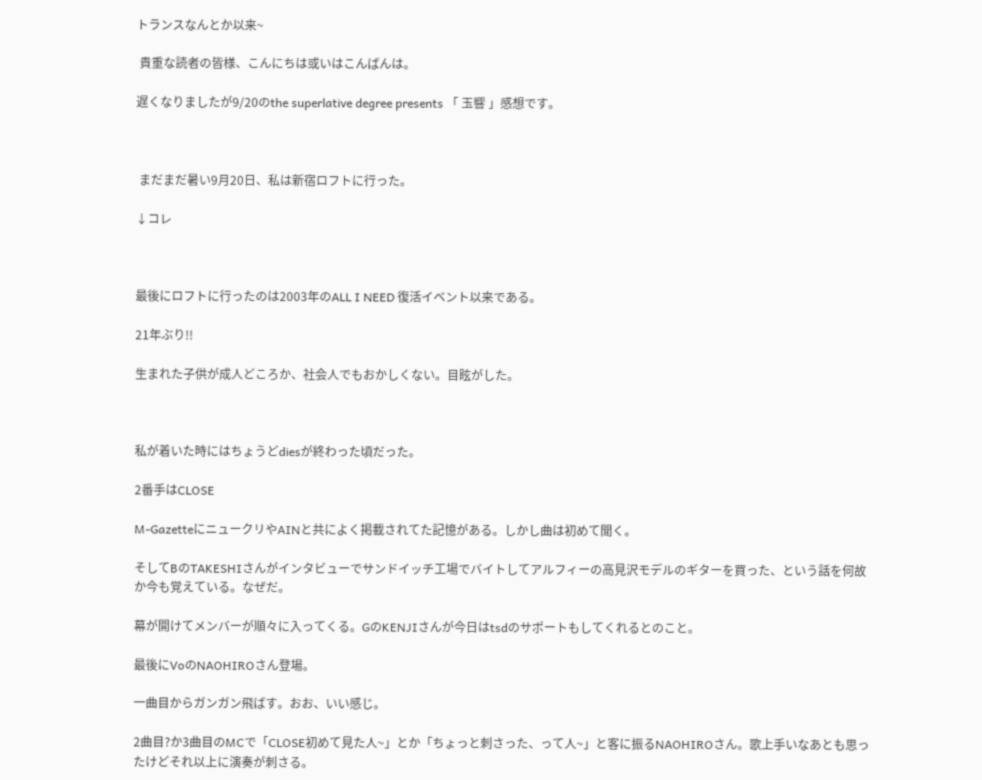トランスなんとか以来~

 貴重な読者の皆様、こんにちは或いはこんばんは。

遅くなりましたが9/20のthe superlative degree presents 「 玉響 」感想です。



 まだまだ暑い9月20日、私は新宿ロフトに行った。

↓コレ



最後にロフトに行ったのは2003年のALL I NEED 復活イベント以来である。

21年ぶり!!

生まれた子供が成人どころか、社会人でもおかしくない。目眩がした。



私が着いた時にはちょうどdiesが終わった頃だった。

2番手はCLOSE

M-GazetteにニュークリやAINと共によく掲載されてた記憶がある。しかし曲は初めて聞く。

そしてBのTAKESHIさんがインタビューでサンドイッチ工場でバイトしてアルフィーの高見沢モデルのギターを買った、という話を何故か今も覚えている。なぜだ。

幕が開けてメンバーが順々に入ってくる。GのKENJIさんが今日はtsdのサポートもしてくれるとのこと。

最後にVoのNAOHIROさん登場。

一曲目からガンガン飛ばす。おお、いい感じ。

2曲目?か3曲目のMCで「CLOSE初めて見た人~」とか「ちょっと刺さった、って人~」と客に振るNAOHIROさん。歌上手いなあとも思ったけどそれ以上に演奏が刺さる。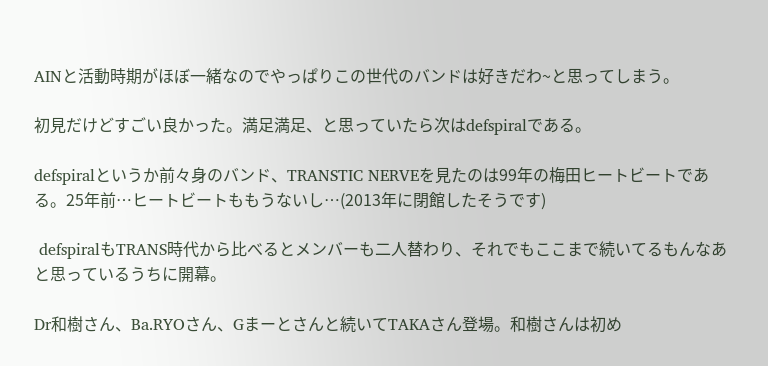AINと活動時期がほぼ一緒なのでやっぱりこの世代のバンドは好きだわ~と思ってしまう。

初見だけどすごい良かった。満足満足、と思っていたら次はdefspiralである。

defspiralというか前々身のバンド、TRANSTIC NERVEを見たのは99年の梅田ヒートビートである。25年前…ヒートビートももうないし…(2013年に閉館したそうです)

 defspiralもTRANS時代から比べるとメンバーも二人替わり、それでもここまで続いてるもんなあと思っているうちに開幕。

Dr和樹さん、Ba.RYOさん、Gまーとさんと続いてTAKAさん登場。和樹さんは初め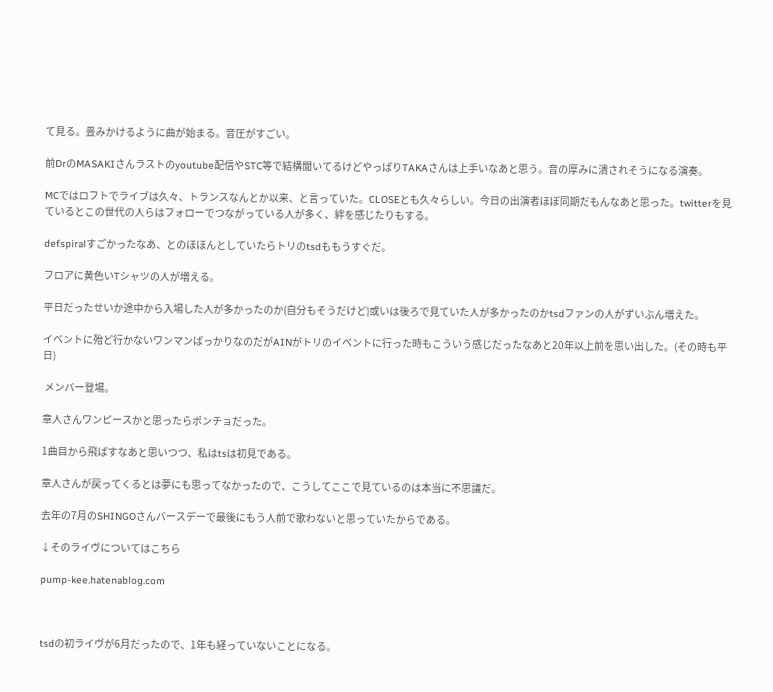て見る。畳みかけるように曲が始まる。音圧がすごい。

前DrのMASAKIさんラストのyoutube配信やSTC等で結構聞いてるけどやっぱりTAKAさんは上手いなあと思う。音の厚みに潰されそうになる演奏。

MCではロフトでライブは久々、トランスなんとか以来、と言っていた。CLOSEとも久々らしい。今日の出演者ほぼ同期だもんなあと思った。twitterを見ているとこの世代の人らはフォローでつながっている人が多く、絆を感じたりもする。

defspiralすごかったなあ、とのほほんとしていたらトリのtsdももうすぐだ。

フロアに黄色いTシャツの人が増える。

平日だったせいか途中から入場した人が多かったのか(自分もそうだけど)或いは後ろで見ていた人が多かったのかtsdファンの人がずいぶん増えた。

イベントに殆ど行かないワンマンばっかりなのだがAINがトリのイベントに行った時もこういう感じだったなあと20年以上前を思い出した。(その時も平日)

 メンバー登場。

章人さんワンピースかと思ったらポンチョだった。

1曲目から飛ばすなあと思いつつ、私はtsは初見である。

章人さんが戻ってくるとは夢にも思ってなかったので、こうしてここで見ているのは本当に不思議だ。

去年の7月のSHINGOさんバースデーで最後にもう人前で歌わないと思っていたからである。

↓そのライヴについてはこちら

pump-kee.hatenablog.com



tsdの初ライヴが6月だったので、1年も経っていないことになる。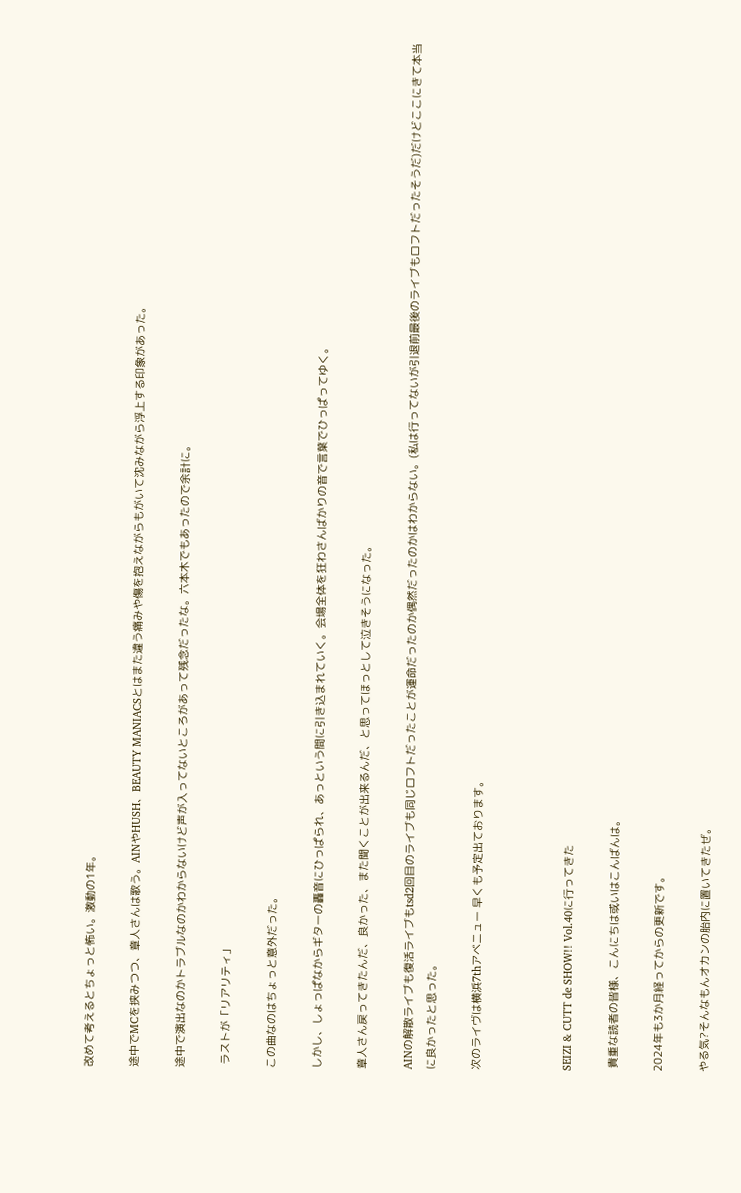改めて考えるとちょっと怖い。激動の1年。

途中でMCを挟みつつ、章人さんは歌う。AINやHUSH、BEAUTY MANIACSとはまた違う痛みや傷を抱えながらもがいて沈みながら浮上する印象があった。

途中で演出なのかトラブルなのかわからないけど声が入ってないところがあって残念だったな。六本木でもあったので余計に。

 ラストが「リアリティ」

この曲なのはちょっと意外だった。

しかし、しょっぱなからギターの轟音にひっぱられ、あっという間に引き込まれていく。会場全体を狂わさんばかりの音で言葉でひっぱってゆく。

章人さん戻ってきたんだ、良かった、また聞くことが出来るんだ、と思ってほっとして泣きそうになった。

AINの解散ライブも復活ライブもtsd2回目のライブも同じロフトだったことが運命だったのか偶然だったのかはわからない。(私は行ってないが引退前最後のライブもロフトだったそうだ)だけどここにきて本当に良かったと思った。

次のライヴは横浜7thアベニュー 早くも予定出ております。



SEIZI & CUTT de SHOW!! Vol.40に行ってきた

 貴重な読者の皆様、こんにちは或いはこんばんは。

2024年も3か月経ってからの更新です。

やる気?そんなもんオカンの胎内に置いてきたぜ。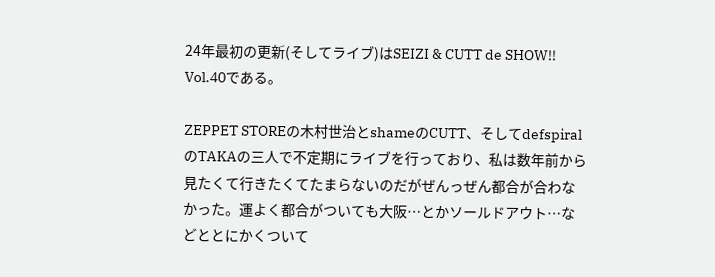24年最初の更新(そしてライブ)はSEIZI & CUTT de SHOW!! Vol.40である。

ZEPPET STOREの木村世治とshameのCUTT、そしてdefspiralのTAKAの三人で不定期にライブを行っており、私は数年前から見たくて行きたくてたまらないのだがぜんっぜん都合が合わなかった。運よく都合がついても大阪…とかソールドアウト…などととにかくついて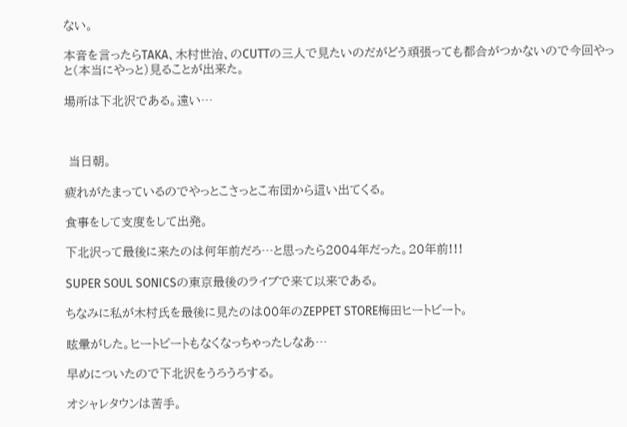ない。

本音を言ったらTAKA、木村世治、のCUTTの三人で見たいのだがどう頑張っても都合がつかないので今回やっと(本当にやっと)見ることが出来た。

場所は下北沢である。遠い…



 当日朝。

疲れがたまっているのでやっとこさっとこ布団から這い出てくる。

食事をして支度をして出発。

下北沢って最後に来たのは何年前だろ…と思ったら2004年だった。20年前!!!

SUPER SOUL SONICSの東京最後のライブで来て以来である。

ちなみに私が木村氏を最後に見たのは00年のZEPPET STORE梅田ヒートビート。

眩暈がした。ヒートビートもなくなっちゃったしなあ…

早めについたので下北沢をうろうろする。

オシャレタウンは苦手。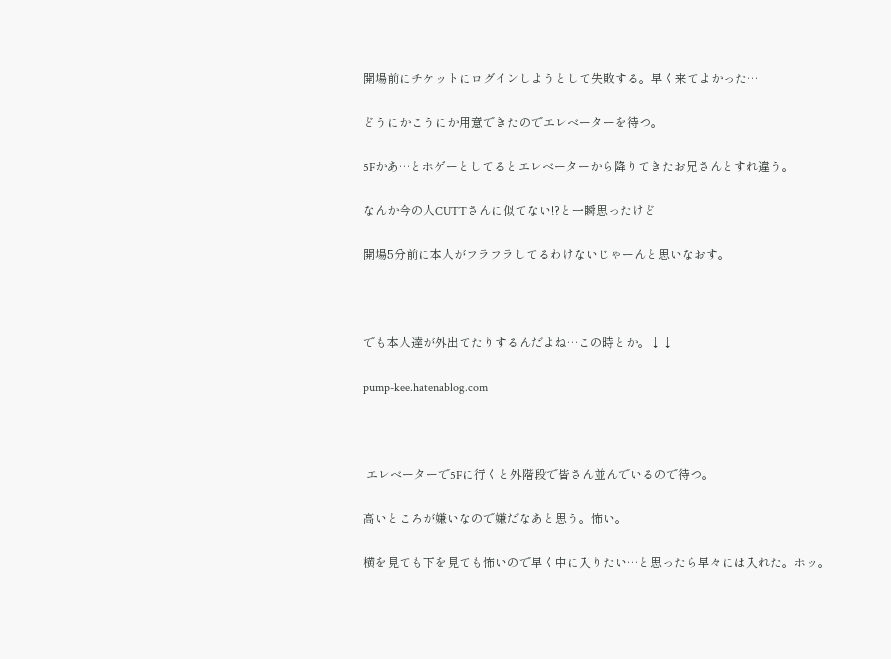開場前にチケットにログインしようとして失敗する。早く来てよかった…

どうにかこうにか用意できたのでエレベーターを待つ。

5Fかあ…とホゲーとしてるとエレベーターから降りてきたお兄さんとすれ違う。

なんか今の人CUTTさんに似てない!?と一瞬思ったけど

開場5分前に本人がフラフラしてるわけないじゃーんと思いなおす。



でも本人達が外出てたりするんだよね…この時とか。↓↓

pump-kee.hatenablog.com



 エレベーターで5Fに行くと外階段で皆さん並んでいるので待つ。

高いところが嫌いなので嫌だなあと思う。怖い。

横を見ても下を見ても怖いので早く中に入りたい…と思ったら早々には入れた。ホッ。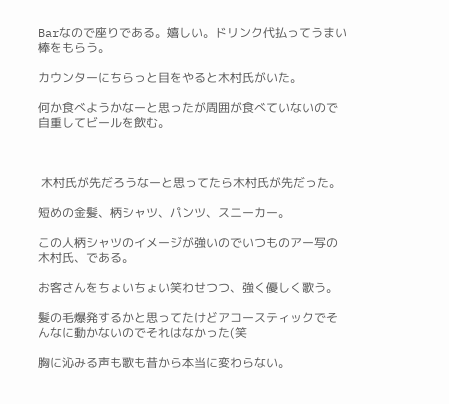Barなので座りである。嬉しい。ドリンク代払ってうまい棒をもらう。

カウンターにちらっと目をやると木村氏がいた。

何か食べようかなーと思ったが周囲が食べていないので自重してビールを飲む。



 木村氏が先だろうなーと思ってたら木村氏が先だった。

短めの金髪、柄シャツ、パンツ、スニーカー。

この人柄シャツのイメージが強いのでいつものアー写の木村氏、である。

お客さんをちょいちょい笑わせつつ、強く優しく歌う。

髪の毛爆発するかと思ってたけどアコースティックでそんなに動かないのでそれはなかった(笑

胸に沁みる声も歌も昔から本当に変わらない。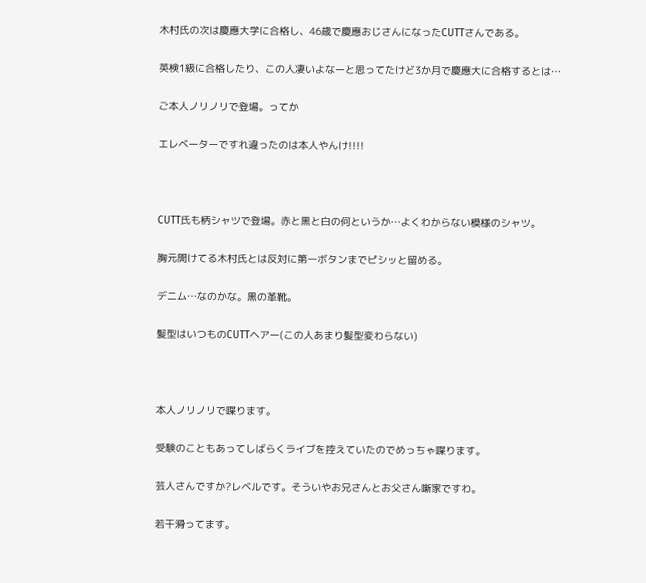木村氏の次は慶應大学に合格し、46歳で慶應おじさんになったCUTTさんである。

英検1級に合格したり、この人凄いよなーと思ってたけど3か月で慶應大に合格するとは…

ご本人ノリノリで登場。ってか

エレベーターですれ違ったのは本人やんけ!!!!



CUTT氏も柄シャツで登場。赤と黒と白の何というか…よくわからない模様のシャツ。

胸元開けてる木村氏とは反対に第一ボタンまでピシッと留める。

デニム…なのかな。黒の革靴。

髪型はいつものCUTTヘアー(この人あまり髪型変わらない)



本人ノリノリで喋ります。

受験のこともあってしばらくライブを控えていたのでめっちゃ喋ります。

芸人さんですか?レベルです。そういやお兄さんとお父さん噺家ですわ。

若干滑ってます。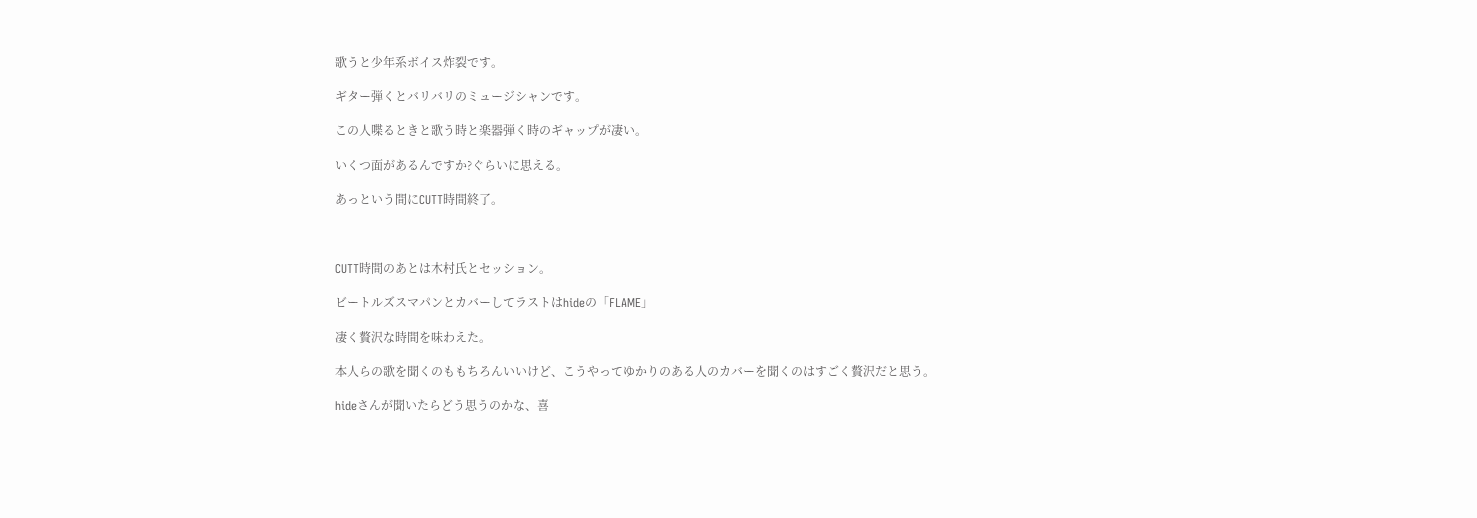歌うと少年系ボイス炸裂です。

ギター弾くとバリバリのミュージシャンです。

この人喋るときと歌う時と楽器弾く時のギャップが凄い。

いくつ面があるんですか?ぐらいに思える。

あっという間にCUTT時間終了。



CUTT時間のあとは木村氏とセッション。

ビートルズスマパンとカバーしてラストはhideの「FLAME」

凄く贅沢な時間を味わえた。

本人らの歌を聞くのももちろんいいけど、こうやってゆかりのある人のカバーを聞くのはすごく贅沢だと思う。

hideさんが聞いたらどう思うのかな、喜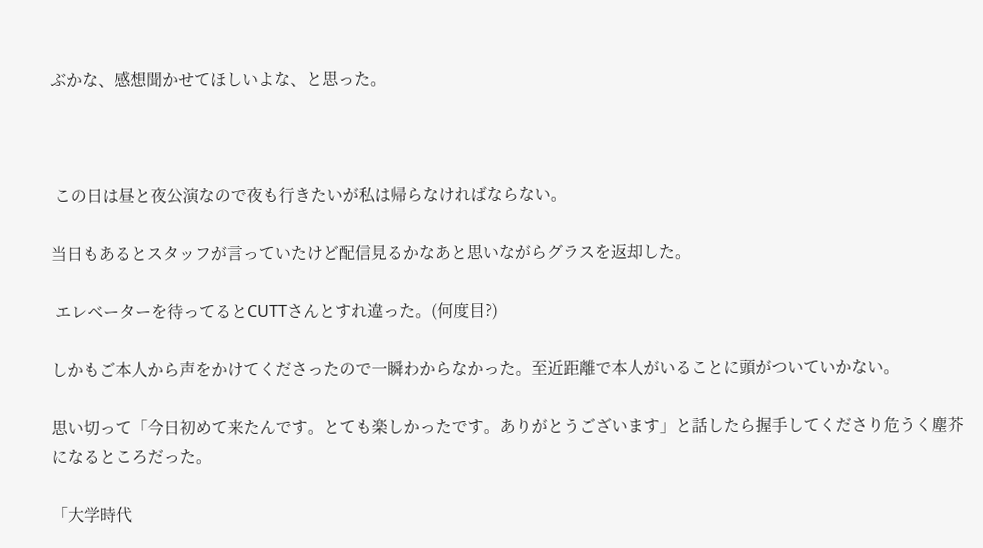ぶかな、感想聞かせてほしいよな、と思った。



 この日は昼と夜公演なので夜も行きたいが私は帰らなければならない。

当日もあるとスタッフが言っていたけど配信見るかなあと思いながらグラスを返却した。

 エレベーターを待ってるとCUTTさんとすれ違った。(何度目?)

しかもご本人から声をかけてくださったので一瞬わからなかった。至近距離で本人がいることに頭がついていかない。

思い切って「今日初めて来たんです。とても楽しかったです。ありがとうございます」と話したら握手してくださり危うく塵芥になるところだった。

「大学時代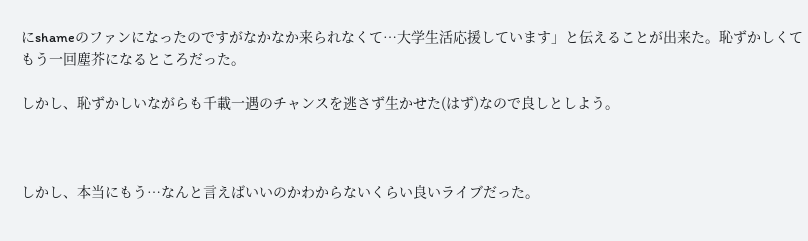にshameのファンになったのですがなかなか来られなくて…大学生活応援しています」と伝えることが出来た。恥ずかしくてもう一回塵芥になるところだった。

しかし、恥ずかしいながらも千載一遇のチャンスを逃さず生かせた(はず)なので良しとしよう。



しかし、本当にもう…なんと言えばいいのかわからないくらい良いライブだった。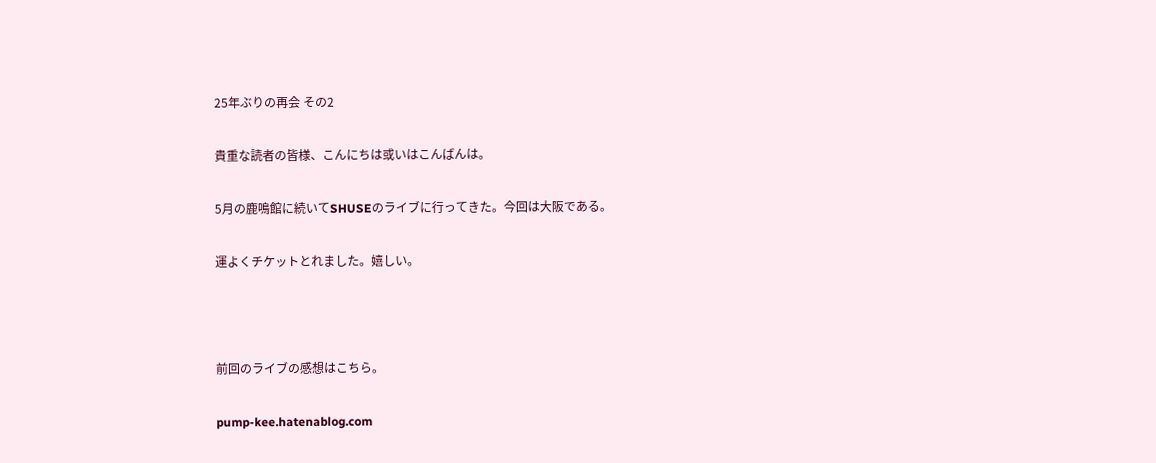25年ぶりの再会 その2

貴重な読者の皆様、こんにちは或いはこんばんは。

5月の鹿鳴館に続いてSHUSEのライブに行ってきた。今回は大阪である。

運よくチケットとれました。嬉しい。



前回のライブの感想はこちら。

pump-kee.hatenablog.com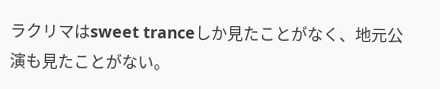ラクリマはsweet tranceしか見たことがなく、地元公演も見たことがない。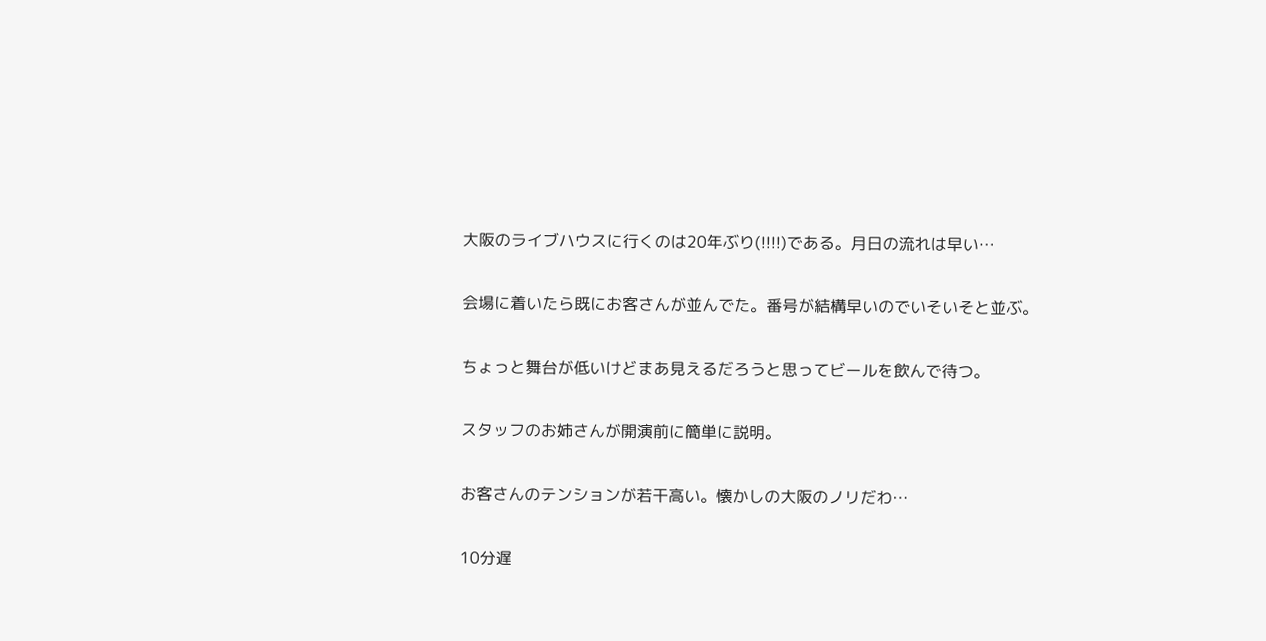大阪のライブハウスに行くのは20年ぶり(!!!!)である。月日の流れは早い…

会場に着いたら既にお客さんが並んでた。番号が結構早いのでいそいそと並ぶ。

ちょっと舞台が低いけどまあ見えるだろうと思ってビールを飲んで待つ。

スタッフのお姉さんが開演前に簡単に説明。

お客さんのテンションが若干高い。懐かしの大阪のノリだわ…

10分遅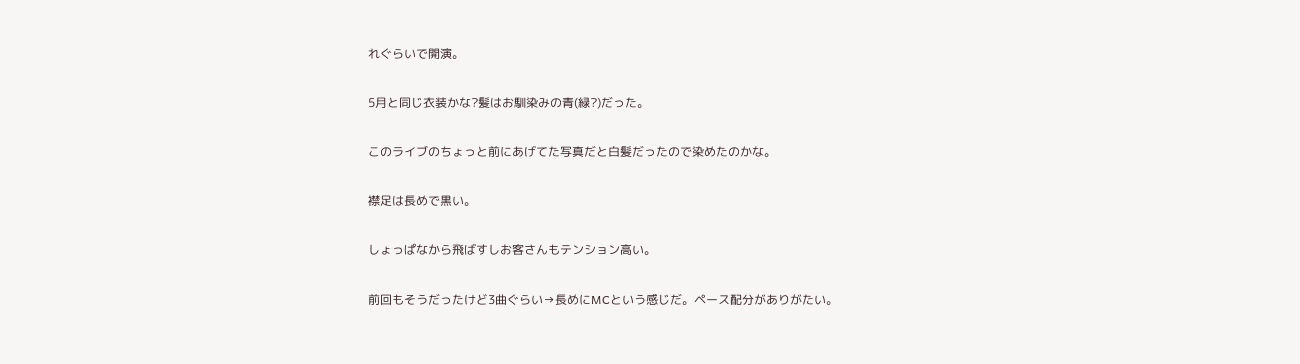れぐらいで開演。

5月と同じ衣装かな?髪はお馴染みの青(緑?)だった。

このライブのちょっと前にあげてた写真だと白髪だったので染めたのかな。

襟足は長めで黒い。

しょっぱなから飛ばすしお客さんもテンション高い。

前回もそうだったけど3曲ぐらい→長めにMCという感じだ。ペース配分がありがたい。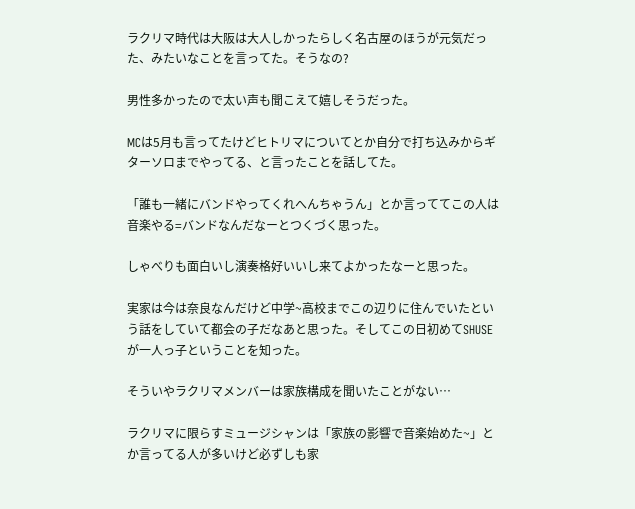ラクリマ時代は大阪は大人しかったらしく名古屋のほうが元気だった、みたいなことを言ってた。そうなの?

男性多かったので太い声も聞こえて嬉しそうだった。

MCは5月も言ってたけどヒトリマについてとか自分で打ち込みからギターソロまでやってる、と言ったことを話してた。

「誰も一緒にバンドやってくれへんちゃうん」とか言っててこの人は音楽やる=バンドなんだなーとつくづく思った。

しゃべりも面白いし演奏格好いいし来てよかったなーと思った。

実家は今は奈良なんだけど中学~高校までこの辺りに住んでいたという話をしていて都会の子だなあと思った。そしてこの日初めてSHUSEが一人っ子ということを知った。

そういやラクリマメンバーは家族構成を聞いたことがない…

ラクリマに限らすミュージシャンは「家族の影響で音楽始めた~」とか言ってる人が多いけど必ずしも家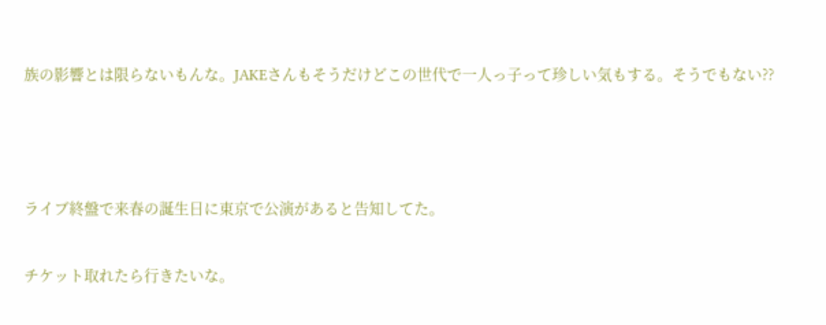族の影響とは限らないもんな。JAKEさんもそうだけどこの世代で一人っ子って珍しい気もする。そうでもない??



ライブ終盤で来春の誕生日に東京で公演があると告知してた。

チケット取れたら行きたいな。